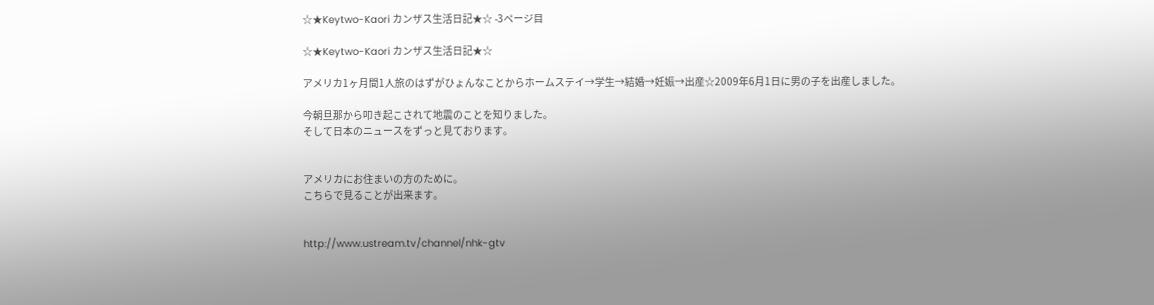☆★Keytwo-Kaori カンザス生活日記★☆ -3ページ目

☆★Keytwo-Kaori カンザス生活日記★☆

アメリカ1ヶ月間1人旅のはずがひょんなことからホームステイ→学生→結婚→妊娠→出産☆2009年6月1日に男の子を出産しました。

今朝旦那から叩き起こされて地震のことを知りました。
そして日本のニュースをずっと見ております。


アメリカにお住まいの方のために。
こちらで見ることが出来ます。


http://www.ustream.tv/channel/nhk-gtv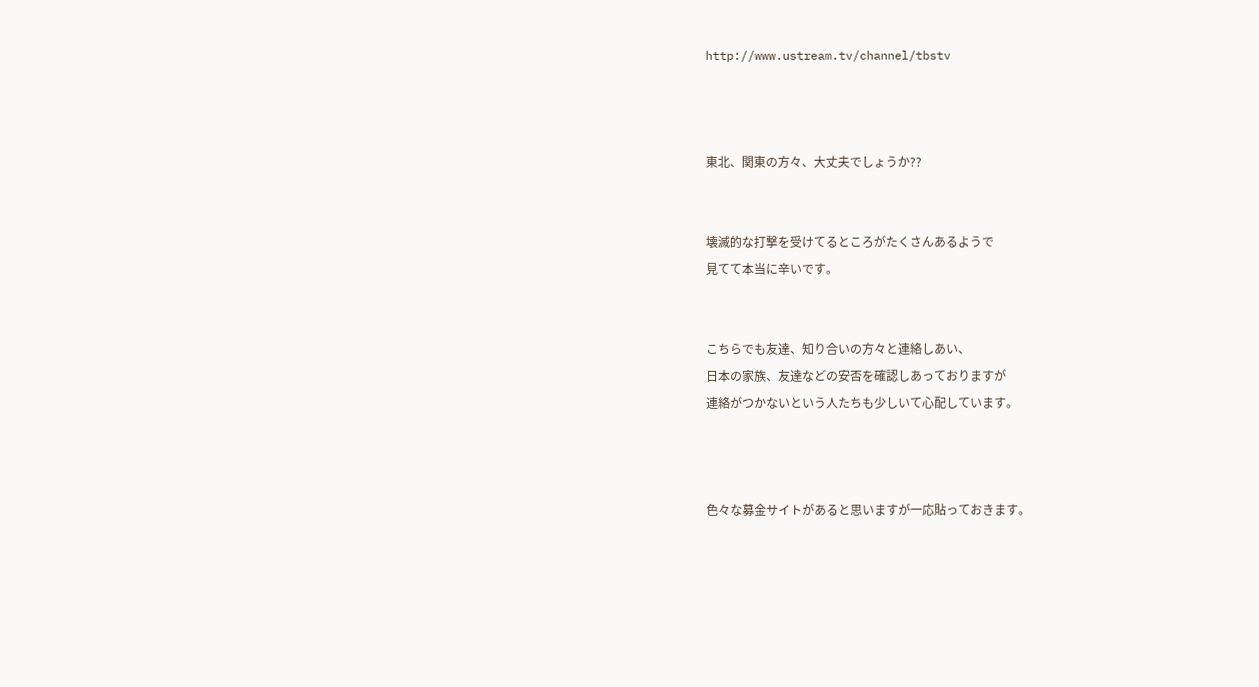http://www.ustream.tv/channel/tbstv



東北、関東の方々、大丈夫でしょうか??


壊滅的な打撃を受けてるところがたくさんあるようで
見てて本当に辛いです。


こちらでも友達、知り合いの方々と連絡しあい、
日本の家族、友達などの安否を確認しあっておりますが
連絡がつかないという人たちも少しいて心配しています。



色々な募金サイトがあると思いますが一応貼っておきます。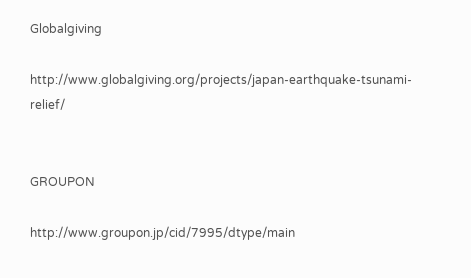Globalgiving

http://www.globalgiving.org/projects/japan-earthquake-tsunami-relief/


GROUPON

http://www.groupon.jp/cid/7995/dtype/main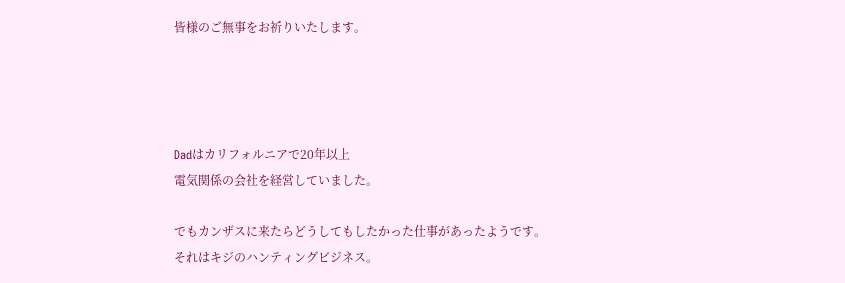皆様のご無事をお祈りいたします。




Dadはカリフォルニアで20年以上
電気関係の会社を経営していました。

でもカンザスに来たらどうしてもしたかった仕事があったようです。
それはキジのハンティングビジネス。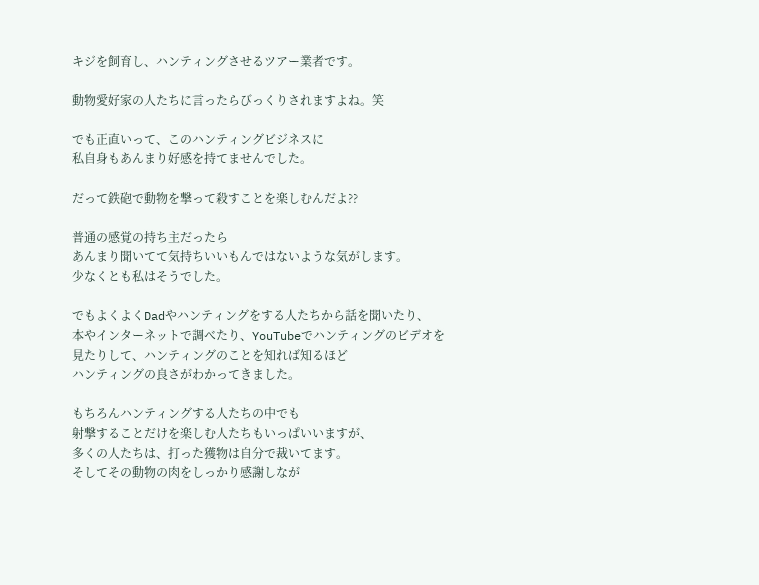キジを飼育し、ハンティングさせるツアー業者です。

動物愛好家の人たちに言ったらびっくりされますよね。笑

でも正直いって、このハンティングビジネスに
私自身もあんまり好感を持てませんでした。

だって鉄砲で動物を撃って殺すことを楽しむんだよ??

普通の感覚の持ち主だったら
あんまり聞いてて気持ちいいもんではないような気がします。
少なくとも私はそうでした。

でもよくよくDadやハンティングをする人たちから話を聞いたり、
本やインターネットで調べたり、YouTubeでハンティングのビデオを
見たりして、ハンティングのことを知れば知るほど
ハンティングの良さがわかってきました。

もちろんハンティングする人たちの中でも
射撃することだけを楽しむ人たちもいっぱいいますが、
多くの人たちは、打った獲物は自分で裁いてます。
そしてその動物の肉をしっかり感謝しなが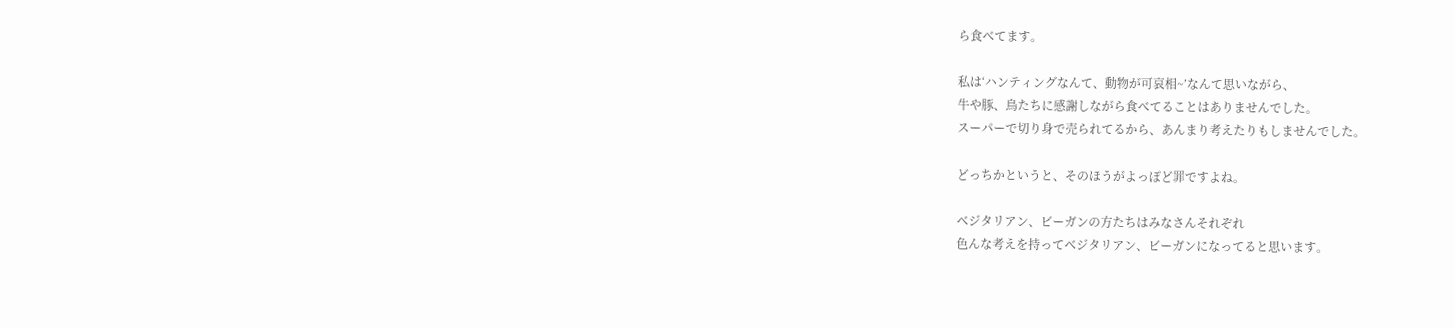ら食べてます。

私は‘ハンティングなんて、動物が可哀相~’なんて思いながら、
牛や豚、鳥たちに感謝しながら食べてることはありませんでした。
スーパーで切り身で売られてるから、あんまり考えたりもしませんでした。

どっちかというと、そのほうがよっぽど罪ですよね。

ベジタリアン、ビーガンの方たちはみなさんそれぞれ
色んな考えを持ってベジタリアン、ビーガンになってると思います。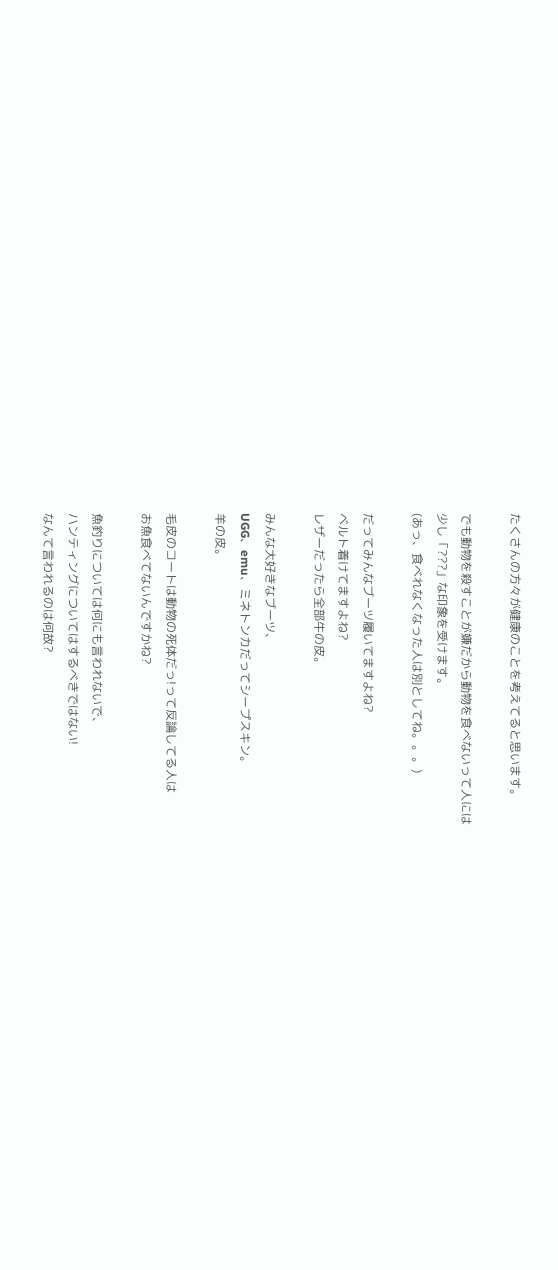たくさんの方々が健康のことを考えてると思います。

でも動物を殺すことが嫌だから動物を食べないって人には
少し「???」な印象を受けます。
(あっ、食べれなくなった人は別としてね。。。)

だってみんなブーツ履いてますよね?
ベルト着けてますよね?
レザーだったら全部牛の皮。

みんな大好きなブーツ、
UGG、emu、ミネトンカだってシープスキン。
羊の皮。

毛皮のコートは動物の死体だっ!って反論してる人は
お魚食べてないんですかね?

魚釣りについては何にも言われないで、
ハンティングについてはするべきではない!
なんて言われるのは何故?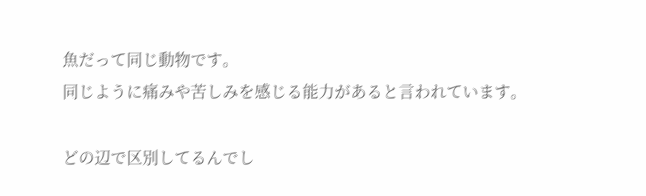魚だって同じ動物です。
同じように痛みや苦しみを感じる能力があると言われています。

どの辺で区別してるんでし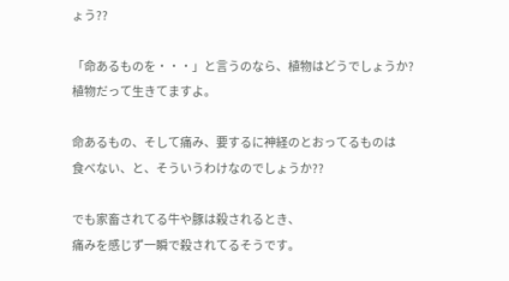ょう??

「命あるものを・・・」と言うのなら、植物はどうでしょうか?
植物だって生きてますよ。

命あるもの、そして痛み、要するに神経のとおってるものは
食べない、と、そういうわけなのでしょうか??

でも家畜されてる牛や豚は殺されるとき、
痛みを感じず一瞬で殺されてるそうです。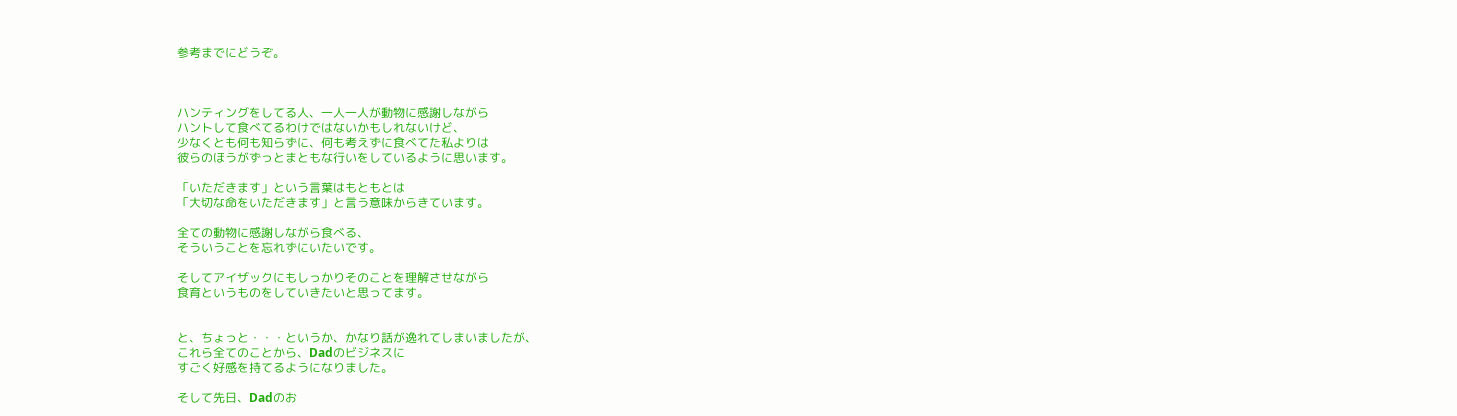参考までにどうぞ。



ハンティングをしてる人、一人一人が動物に感謝しながら
ハントして食べてるわけではないかもしれないけど、
少なくとも何も知らずに、何も考えずに食べてた私よりは
彼らのほうがずっとまともな行いをしているように思います。

「いただきます」という言葉はもともとは
「大切な命をいただきます」と言う意味からきています。

全ての動物に感謝しながら食べる、
そういうことを忘れずにいたいです。

そしてアイザックにもしっかりそのことを理解させながら
食育というものをしていきたいと思ってます。


と、ちょっと・・・というか、かなり話が逸れてしまいましたが、
これら全てのことから、Dadのビジネスに
すごく好感を持てるようになりました。

そして先日、Dadのお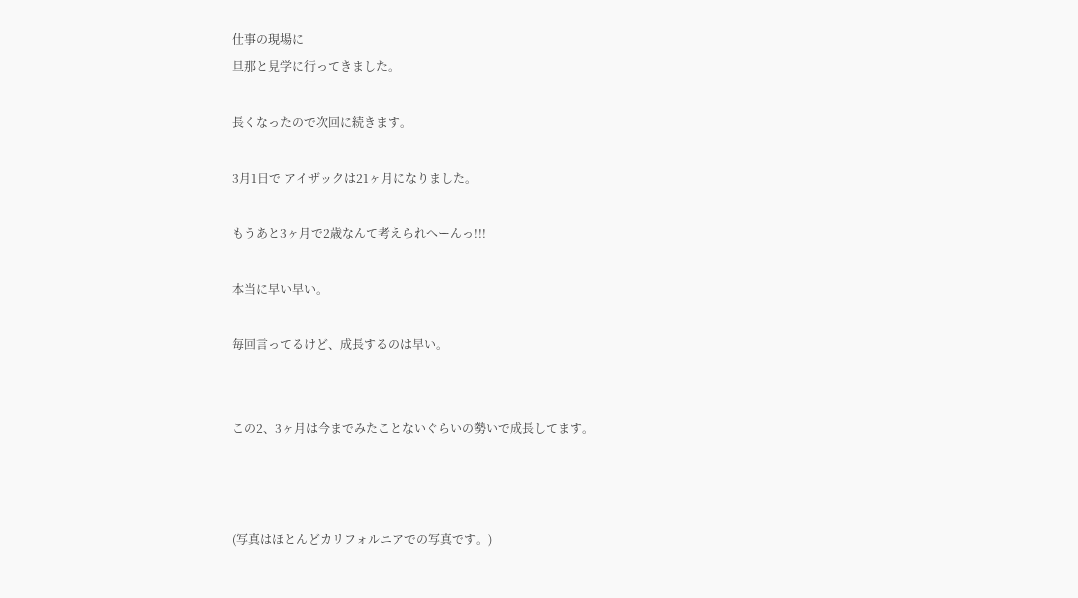仕事の現場に
旦那と見学に行ってきました。

長くなったので次回に続きます。

3月1日で アイザックは21ヶ月になりました。

もうあと3ヶ月で2歳なんて考えられへーんっ!!!

本当に早い早い。

毎回言ってるけど、成長するのは早い。


この2、3ヶ月は今までみたことないぐらいの勢いで成長してます。



(写真はほとんどカリフォルニアでの写真です。)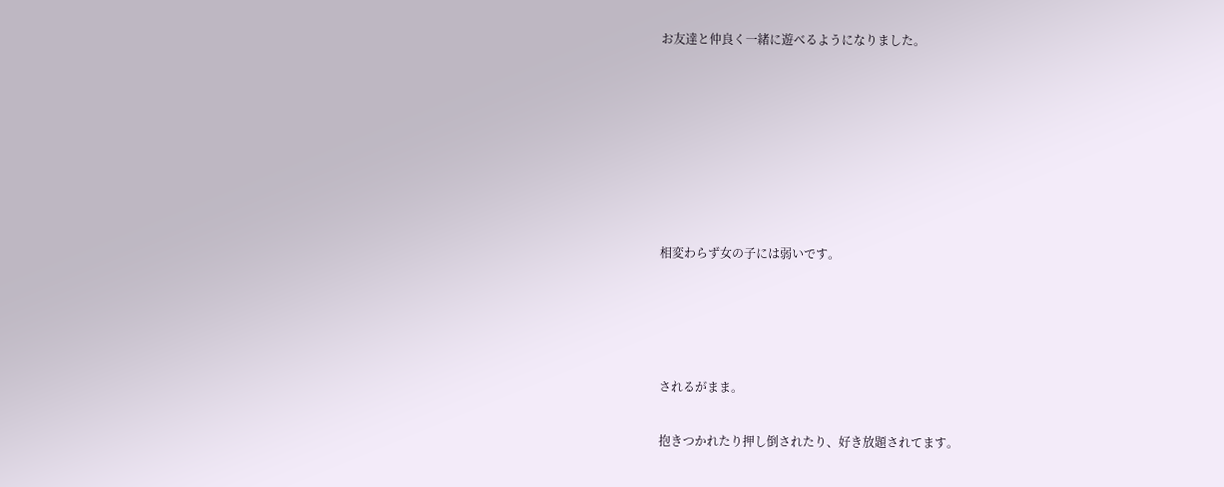お友達と仲良く一緒に遊べるようになりました。







相変わらず女の子には弱いです。




されるがまま。

抱きつかれたり押し倒されたり、好き放題されてます。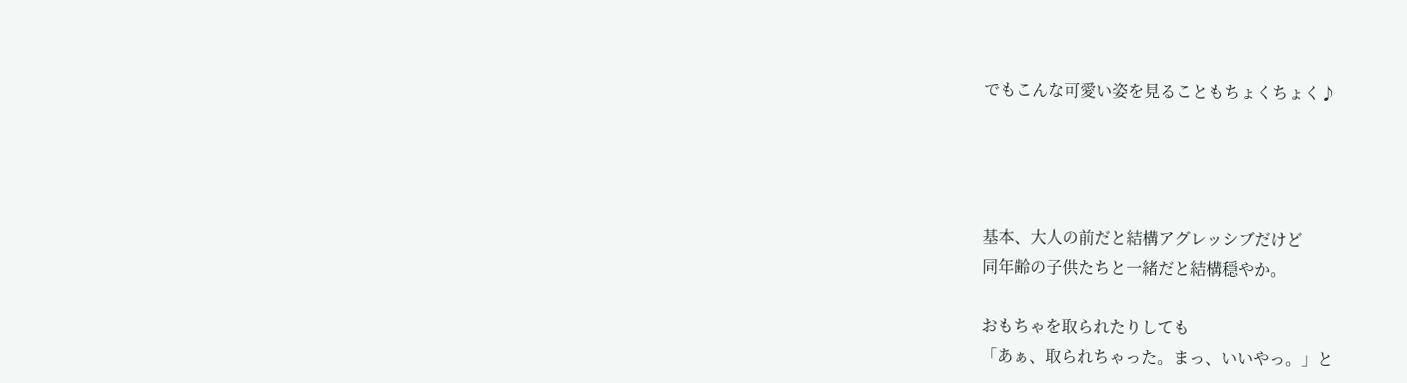でもこんな可愛い姿を見ることもちょくちょく♪




基本、大人の前だと結構アグレッシブだけど
同年齢の子供たちと一緒だと結構穏やか。

おもちゃを取られたりしても
「あぁ、取られちゃった。まっ、いいやっ。」と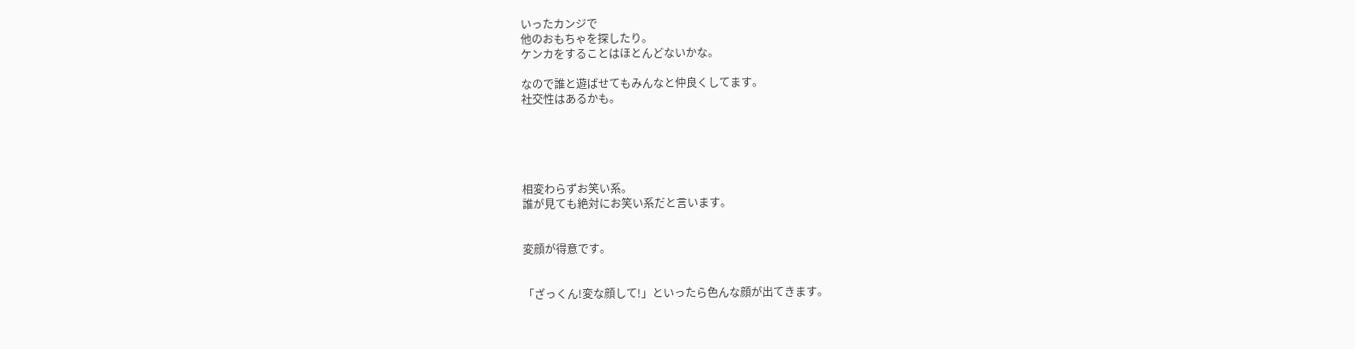いったカンジで
他のおもちゃを探したり。
ケンカをすることはほとんどないかな。

なので誰と遊ばせてもみんなと仲良くしてます。
社交性はあるかも。





相変わらずお笑い系。
誰が見ても絶対にお笑い系だと言います。


変顔が得意です。


「ざっくん!変な顔して!」といったら色んな顔が出てきます。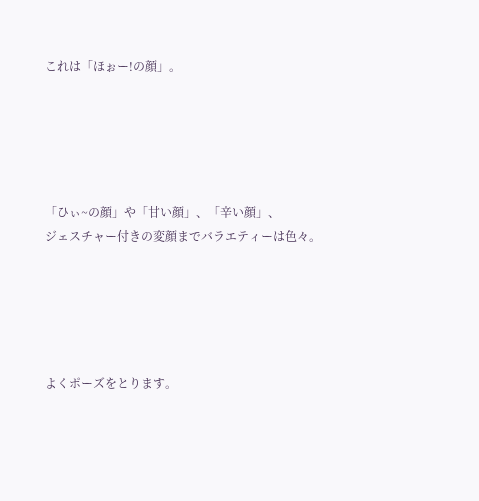これは「ほぉー!の顔」。





「ひぃ~の顔」や「甘い顔」、「辛い顔」、
ジェスチャー付きの変顔までバラエティーは色々。





よくポーズをとります。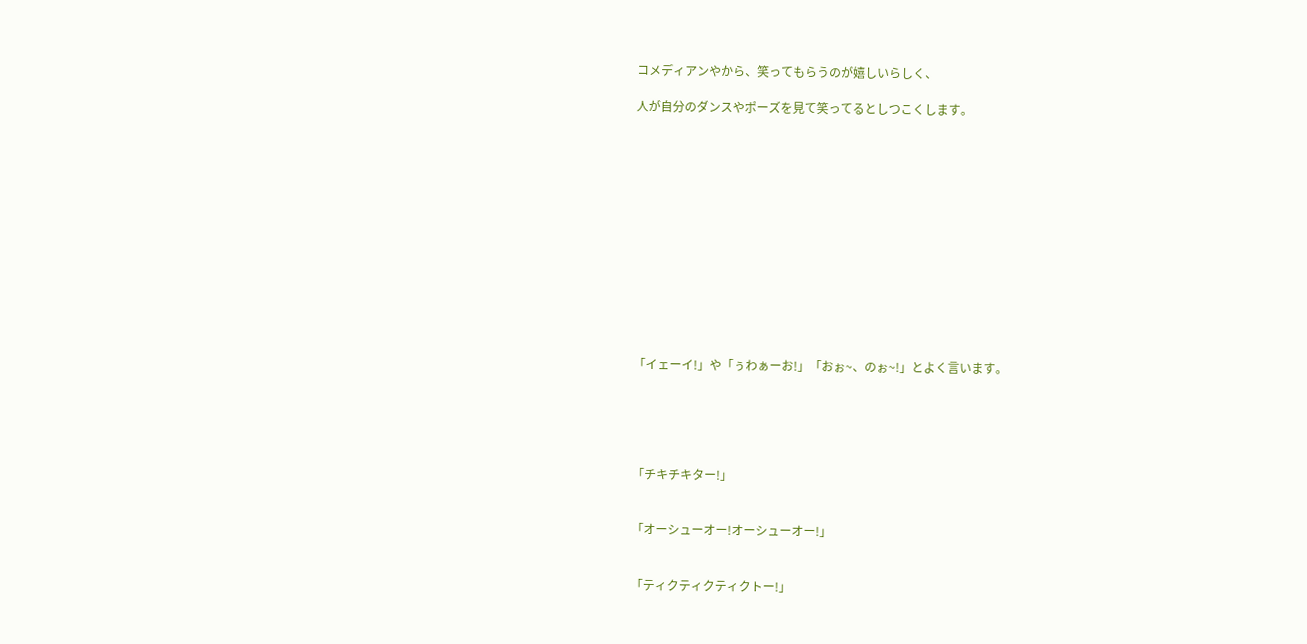コメディアンやから、笑ってもらうのが嬉しいらしく、

人が自分のダンスやポーズを見て笑ってるとしつこくします。













「イェーイ!」や「ぅわぁーお!」「おぉ~、のぉ~!」とよく言います。





「チキチキター!」


「オーシューオー!オーシューオー!」


「ティクティクティクトー!」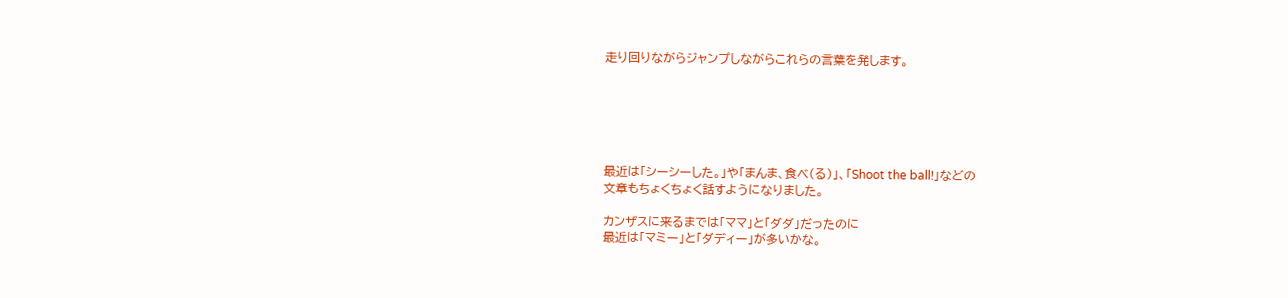走り回りながらジャンプしながらこれらの言葉を発します。






最近は「シーシーした。」や「まんま、食べ(る)」、「Shoot the ball!」などの
文章もちょくちょく話すようになりました。

カンザスに来るまでは「ママ」と「ダダ」だったのに
最近は「マミー」と「ダディー」が多いかな。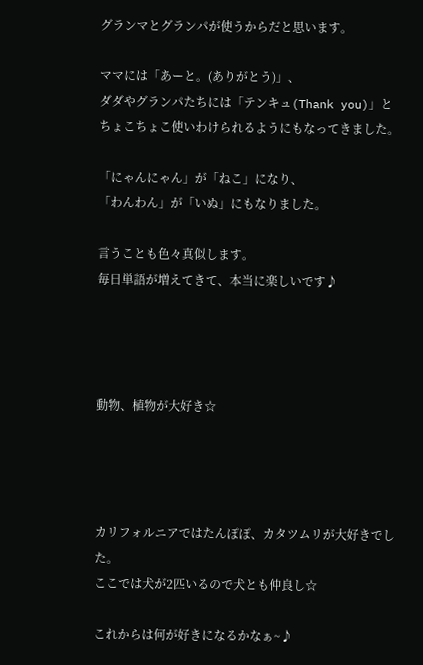グランマとグランパが使うからだと思います。

ママには「あーと。(ありがとう)」、
ダダやグランパたちには「テンキュ(Thank you)」と
ちょこちょこ使いわけられるようにもなってきました。

「にゃんにゃん」が「ねこ」になり、
「わんわん」が「いぬ」にもなりました。

言うことも色々真似します。
毎日単語が増えてきて、本当に楽しいです♪




動物、植物が大好き☆




カリフォルニアではたんぽぽ、カタツムリが大好きでした。
ここでは犬が2匹いるので犬とも仲良し☆

これからは何が好きになるかなぁ~♪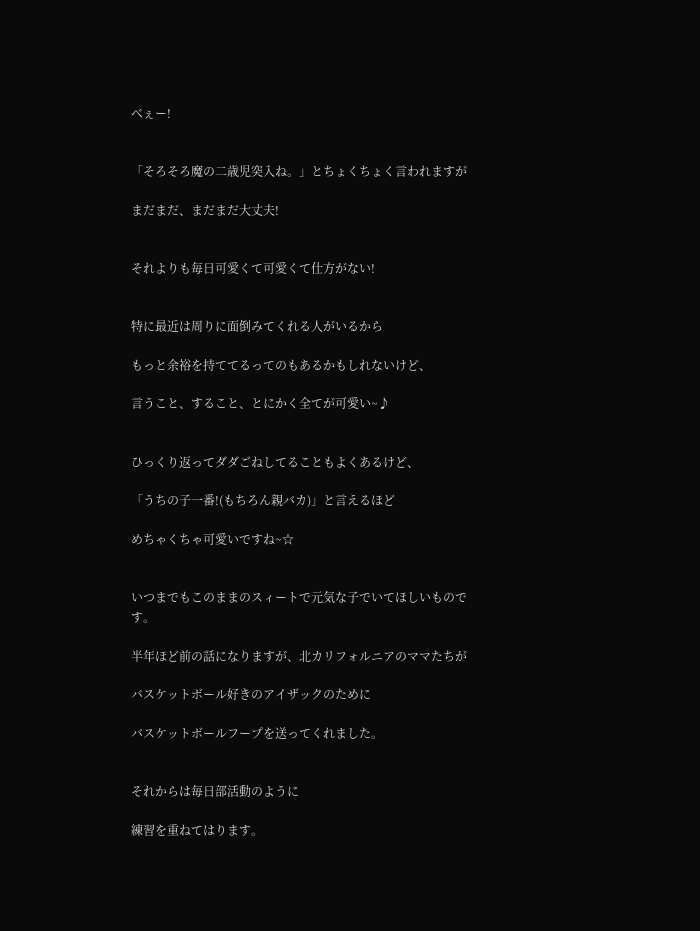べぇー!


「そろそろ魔の二歳児突入ね。」とちょくちょく言われますが

まだまだ、まだまだ大丈夫!


それよりも毎日可愛くて可愛くて仕方がない!


特に最近は周りに面倒みてくれる人がいるから

もっと余裕を持ててるってのもあるかもしれないけど、

言うこと、すること、とにかく全てが可愛い~♪


ひっくり返ってダダごねしてることもよくあるけど、

「うちの子一番!(もちろん親バカ)」と言えるほど

めちゃくちゃ可愛いですね~☆


いつまでもこのままのスィートで元気な子でいてほしいものです。

半年ほど前の話になりますが、北カリフォルニアのママたちが

バスケットボール好きのアイザックのために

バスケットボールフープを送ってくれました。


それからは毎日部活動のように

練習を重ねてはります。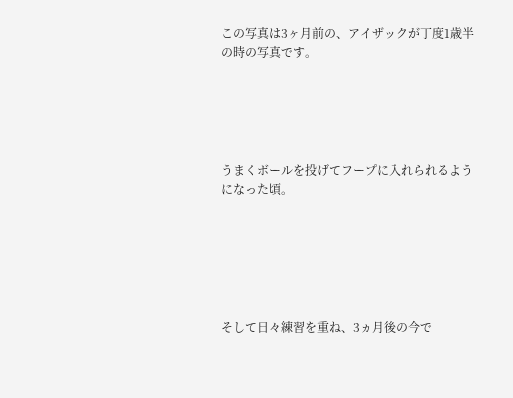この写真は3ヶ月前の、アイザックが丁度1歳半の時の写真です。





うまくボールを投げてフープに入れられるようになった頃。






そして日々練習を重ね、3ヵ月後の今で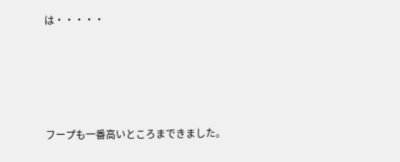は・・・・・




フープも一番高いところまできました。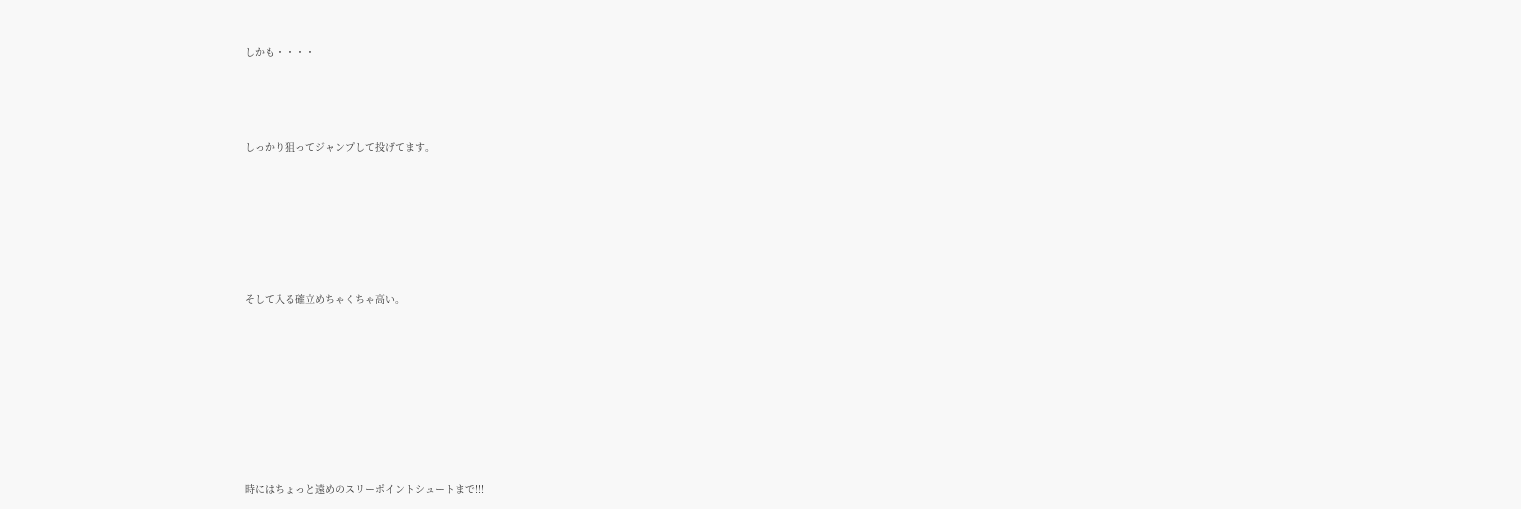しかも・・・・




しっかり狙ってジャンプして投げてます。







そして入る確立めちゃくちゃ高い。









時にはちょっと遠めのスリーポイントシュートまで!!!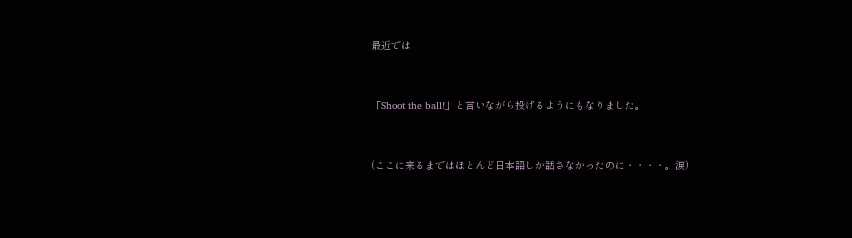最近では


「Shoot the ball!」と言いながら投げるようにもなりました。


(ここに来るまではほとんど日本語しか話さなかったのに・・・・。涙)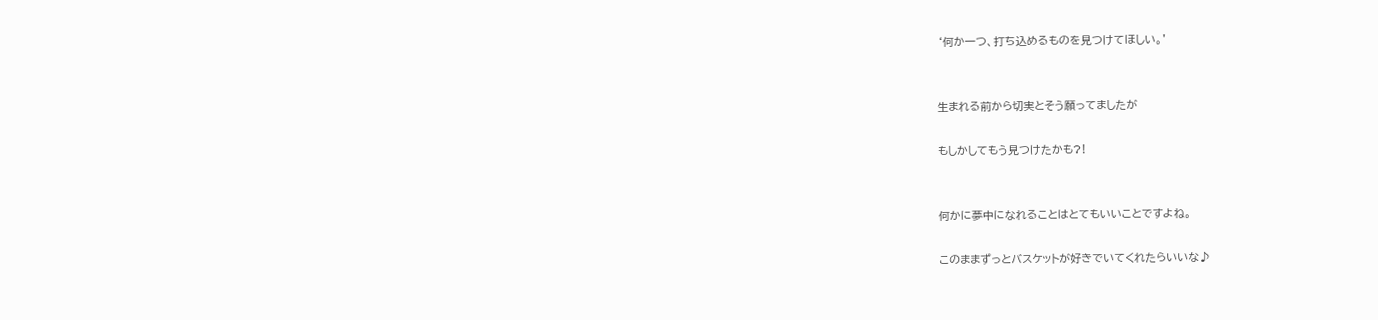‘何か一つ、打ち込めるものを見つけてほしい。’


生まれる前から切実とそう願ってましたが

もしかしてもう見つけたかも?!


何かに夢中になれることはとてもいいことですよね。

このままずっとバスケットが好きでいてくれたらいいな♪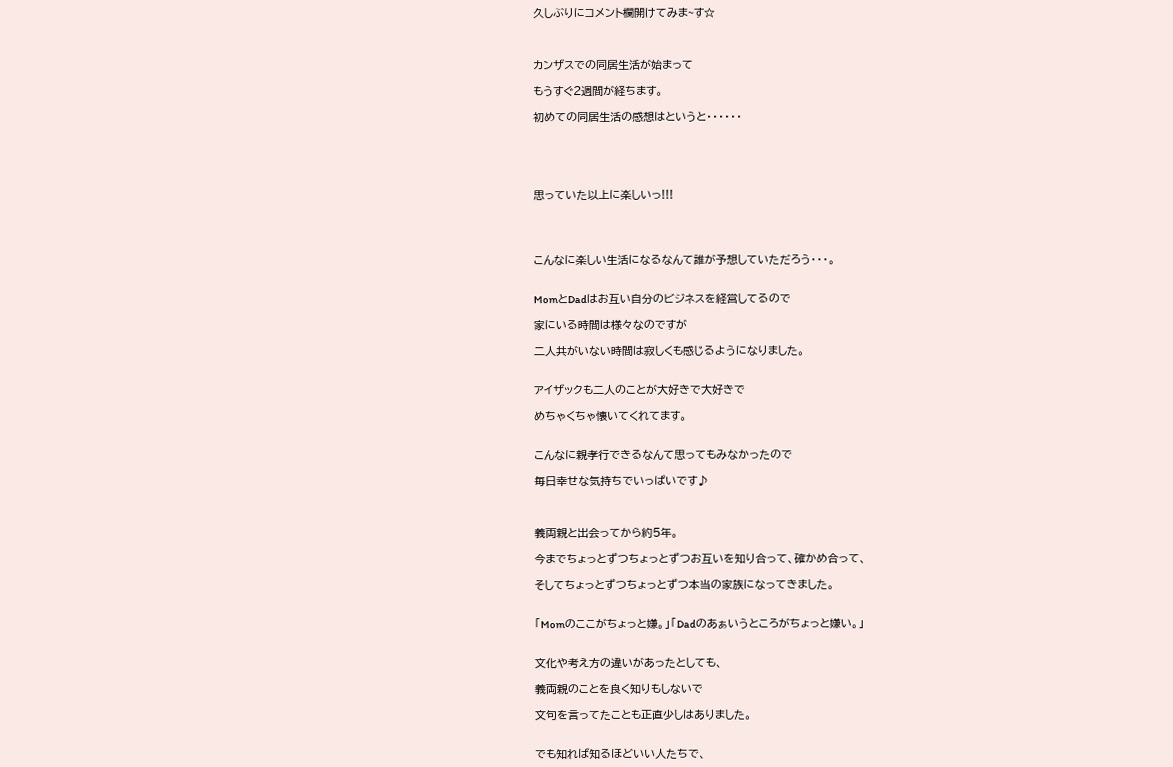久しぶりにコメント欄開けてみま~す☆



カンザスでの同居生活が始まって

もうすぐ2週間が経ちます。

初めての同居生活の感想はというと・・・・・・





思っていた以上に楽しいっ!!!




こんなに楽しい生活になるなんて誰が予想していただろう・・・。


MomとDadはお互い自分のビジネスを経営してるので

家にいる時間は様々なのですが

二人共がいない時間は寂しくも感じるようになりました。


アイザックも二人のことが大好きで大好きで

めちゃくちゃ懐いてくれてます。


こんなに親孝行できるなんて思ってもみなかったので

毎日幸せな気持ちでいっぱいです♪



義両親と出会ってから約5年。

今までちょっとずつちょっとずつお互いを知り合って、確かめ合って、

そしてちょっとずつちょっとずつ本当の家族になってきました。


「Momのここがちょっと嫌。」「Dadのあぁいうところがちょっと嫌い。」


文化や考え方の違いがあったとしても、

義両親のことを良く知りもしないで

文句を言ってたことも正直少しはありました。


でも知れば知るほどいい人たちで、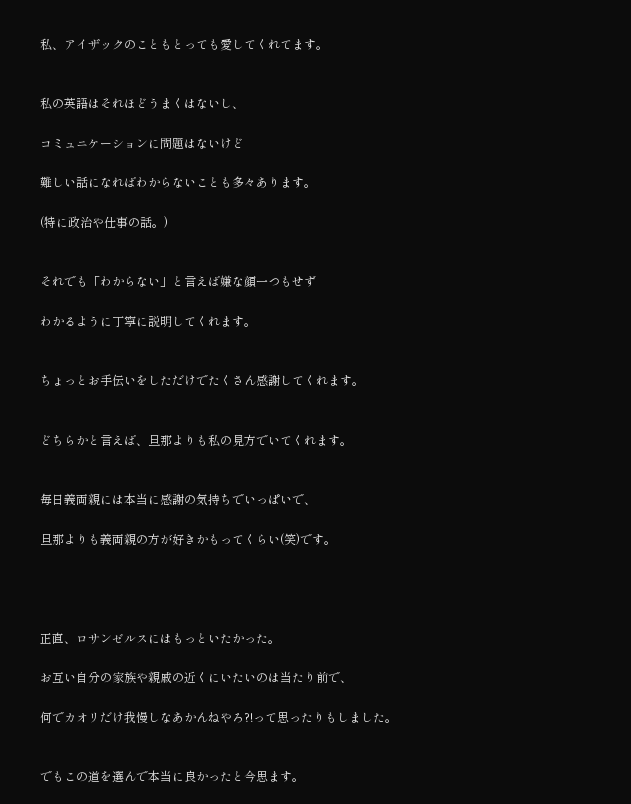私、アイザックのこともとっても愛してくれてます。


私の英語はそれほどうまくはないし、

コミュニケーションに問題はないけど

難しい話になればわからないことも多々あります。

(特に政治や仕事の話。)


それでも「わからない」と言えば嫌な顔一つもせず

わかるように丁寧に説明してくれます。


ちょっとお手伝いをしただけでたくさん感謝してくれます。


どちらかと言えば、旦那よりも私の見方でいてくれます。


毎日義両親には本当に感謝の気持ちでいっぱいで、

旦那よりも義両親の方が好きかもってくらい(笑)です。




正直、ロサンゼルスにはもっといたかった。

お互い自分の家族や親戚の近くにいたいのは当たり前で、

何でカオリだけ我慢しなあかんねやろ?!って思ったりもしました。


でもこの道を選んで本当に良かったと今思ます。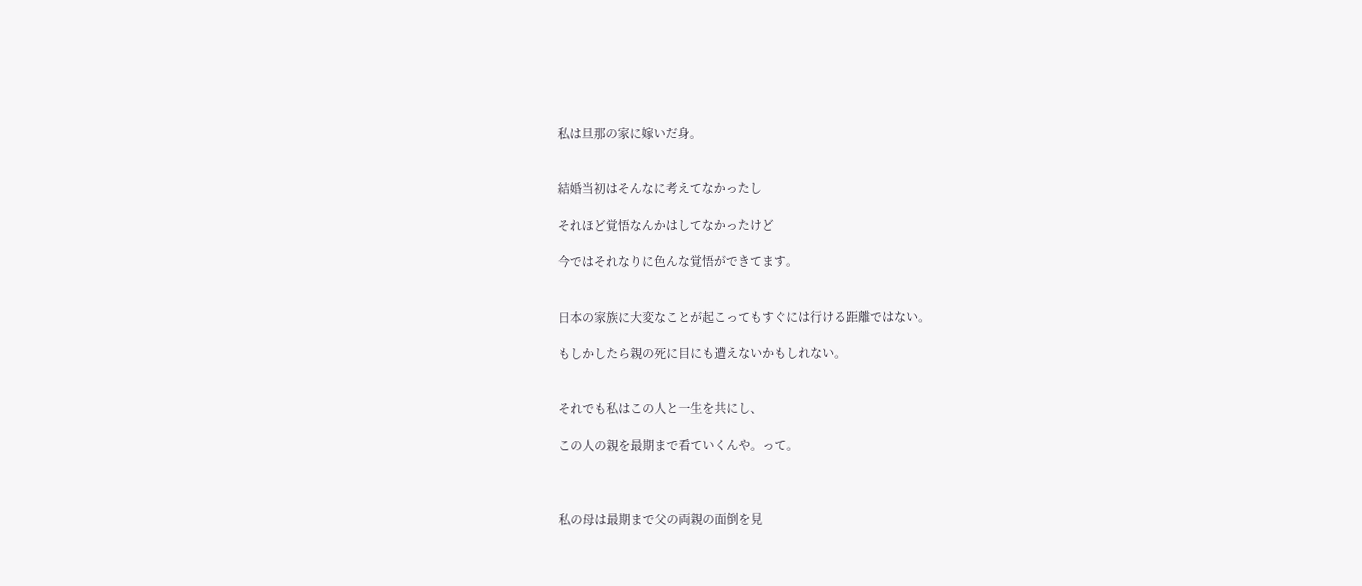私は旦那の家に嫁いだ身。


結婚当初はそんなに考えてなかったし

それほど覚悟なんかはしてなかったけど

今ではそれなりに色んな覚悟ができてます。


日本の家族に大変なことが起こってもすぐには行ける距離ではない。

もしかしたら親の死に目にも遭えないかもしれない。


それでも私はこの人と一生を共にし、

この人の親を最期まで看ていくんや。って。



私の母は最期まで父の両親の面倒を見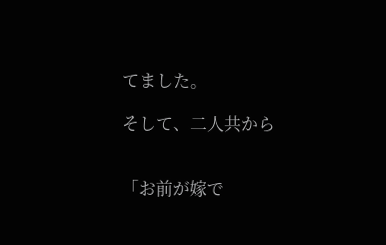てました。

そして、二人共から


「お前が嫁で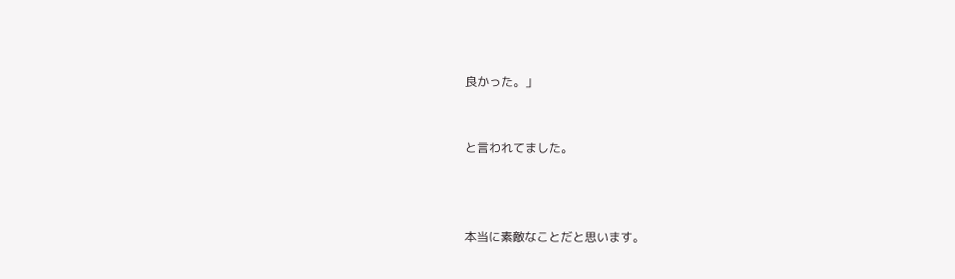良かった。」


と言われてました。



本当に素敵なことだと思います。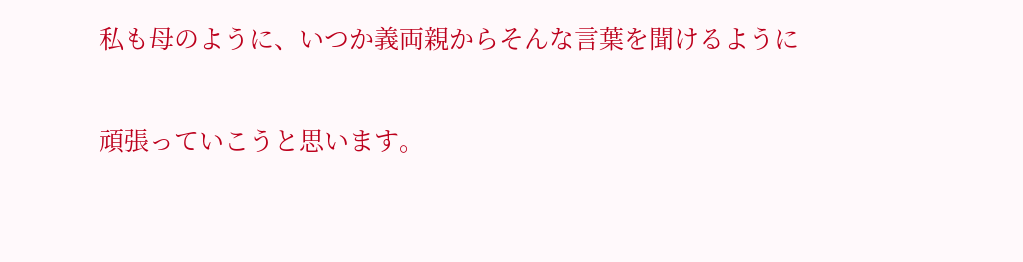私も母のように、いつか義両親からそんな言葉を聞けるように

頑張っていこうと思います。